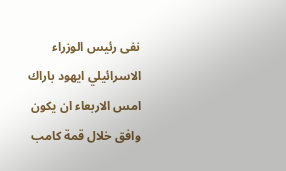نفى رئيس الوزراء الاسرائيلي ايهود باراك امس الاربعاء ان يكون وافق خلال قمة كامب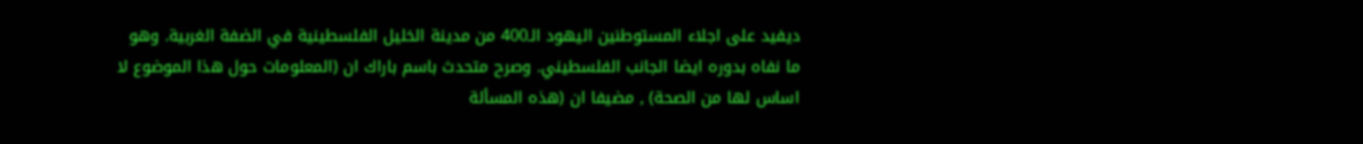ديفيد على اجلاء المستوطنين اليهود الـ400 من مدينة الخليل الفلسطينية في الضفة الغربية. وهو ما نفاه بدوره ايضا الجانب الفلسطيني. وصرح متحدث باسم باراك ان (المعلومات حول هذا الموضوع لا اساس لها من الصحة) , مضيفا ان (هذه المسألة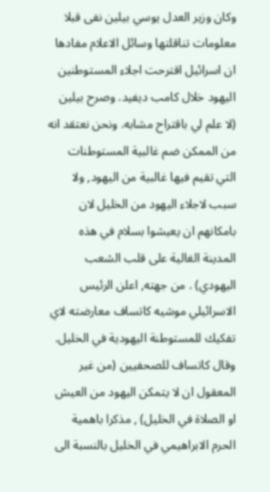وكان وزير العدل يوسي بيلين نفى قبلا معلومات تناقلتها وسائل الاعلام مفادها ان اسرائيل اقترحت اجلاء المستوطنين اليهود خلال كامب ديفيد. وصرح بيلين (لا علم لي باقتراح مشابه. ونحن نعتقد انه من الممكن ضم غالبية المستوطنات التي تقيم فيها غالبية من اليهود, ولا سبب لاجلاء اليهود من الخليل لان بامكانهم ان يعيشوا بسلام في هذه المدينة الغالية على قلب الشعب اليهودي) . من جهته, اعلن الرئيس الاسرائيلي موشيه كاتساف معارضته لاي تفكيك للمستوطنة اليهودية في الخليل. وقال كاتساف للصحفيين (من غير المعقول ان لا يتمكن اليهود من العيش او الصلاة في الخليل) , مذكرا باهمية الحرم الابراهيمي في الخليل بالنسبة الى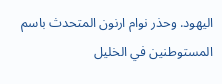اليهود. وحذر نوام ارنون المتحدث باسم المستوطنين في الخليل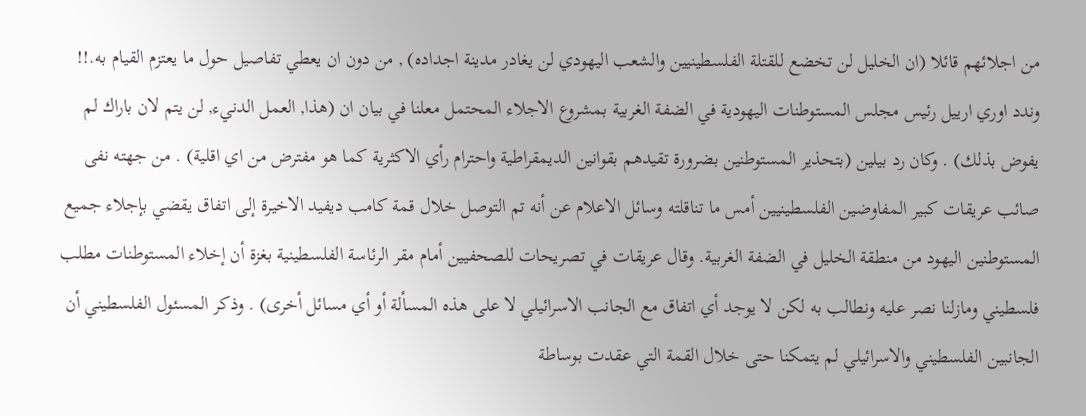من اجلائهم قائلا (ان الخليل لن تخضع للقتلة الفلسطينيين والشعب اليهودي لن يغادر مدينة اجداده) , من دون ان يعطي تفاصيل حول ما يعتزم القيام به.!! وندد اوري ارييل رئيس مجلس المستوطنات اليهودية في الضفة الغربية بمشروع الاجلاء المحتمل معلنا في بيان ان (هذا, العمل الدنيء, لن يتم لان باراك لم يفوض بذلك) . وكان رد بيلين (بتحذير المستوطنين بضرورة تقيدهم بقوانين الديمقراطية واحترام رأي الاكثرية كما هو مفترض من اي اقلية) . من جهته نفى صائب عريقات كبير المفاوضين الفلسطينيين أمس ما تناقلته وسائل الاعلام عن أنه تم التوصل خلال قمة كامب ديفيد الاخيرة إلى اتفاق يقضي بإجلاء جميع المستوطنين اليهود من منطقة الخليل في الضفة الغربية. وقال عريقات في تصريحات للصحفيين أمام مقر الرئاسة الفلسطينية بغزة أن إخلاء المستوطنات مطلب فلسطيني ومازلنا نصر عليه ونطالب به لكن لا يوجد أي اتفاق مع الجانب الاسرائيلي لا على هذه المسألة أو أي مسائل أخرى) . وذكر المسئول الفلسطيني أن الجانبين الفلسطيني والاسرائيلي لم يتمكنا حتى خلال القمة التي عقدت بوساطة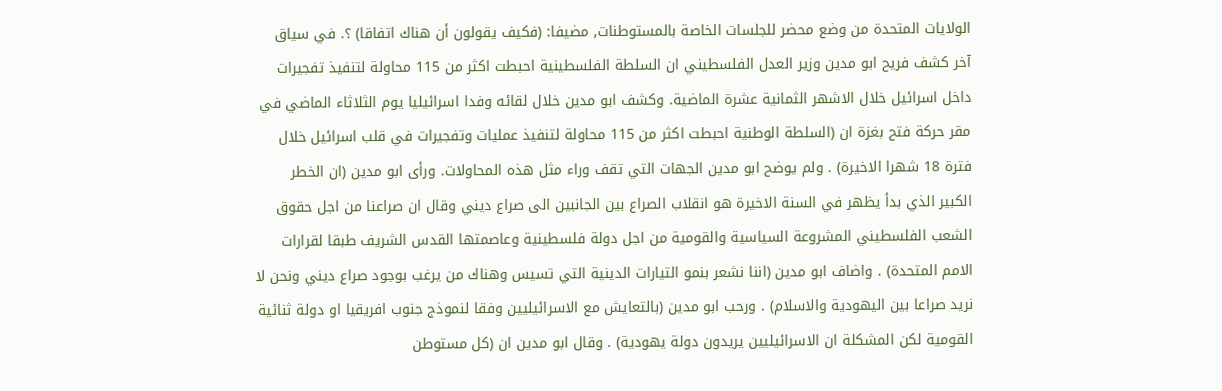الولايات المتحدة من وضع محضر للجلسات الخاصة بالمستوطنات, مضيفا: (فكيف يقولون أن هناك اتفاقا) ؟. في سياق آخر كشف فريح ابو مدين وزير العدل الفلسطيني ان السلطة الفلسطينية احبطت اكثر من 115 محاولة لتنفيذ تفجيرات داخل اسرائيل خلال الاشهر الثمانية عشرة الماضية. وكشف ابو مدين خلال لقائه وفدا اسرائيليا يوم الثلاثاء الماضي في مقر حركة فتح بغزة ان (السلطة الوطنية احبطت اكثر من 115 محاولة لتنفيذ عمليات وتفجيرات في قلب اسرائيل خلال فترة 18 شهرا الاخيرة) . ولم يوضح ابو مدين الجهات التي تقف وراء مثل هذه المحاولات. ورأى ابو مدين (ان الخطر الكبير الذي بدأ يظهر في السنة الاخيرة هو انقلاب الصراع بين الجانبين الى صراع ديني وقال ان صراعنا من اجل حقوق الشعب الفلسطيني المشروعة السياسية والقومية من اجل دولة فلسطينية وعاصمتها القدس الشريف طبقا لقرارات الامم المتحدة) . واضاف ابو مدين (اننا نشعر بنمو التيارات الدينية التي تسيس وهناك من يرغب بوجود صراع ديني ونحن لا نريد صراعا بين اليهودية والاسلام) . ورحب ابو مدين (بالتعايش مع الاسرائيليين وفقا لنموذج جنوب افريقيا او دولة ثنائية القومية لكن المشكلة ان الاسرائيليين يريدون دولة يهودية) . وقال ابو مدين ان (كل مستوطن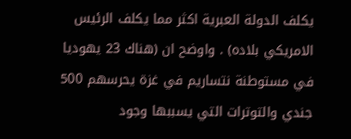يكلف الدولة العبرية اكثر مما يكلف الرئيس الامريكي بلاده) . واوضح ان (هناك 23 يهوديا في مستوطنة نتساريم في غزة يحرسهم 500 جندي والتوترات التي يسببها وجود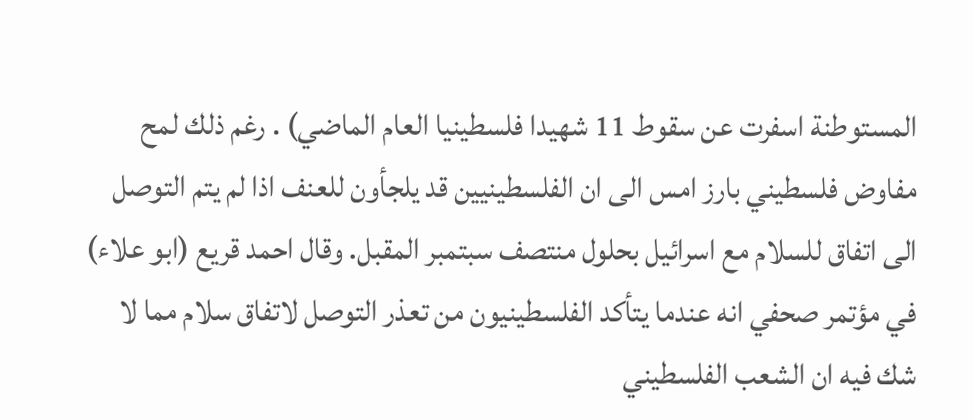المستوطنة اسفرت عن سقوط 11 شهيدا فلسطينيا العام الماضي) . رغم ذلك لمح مفاوض فلسطيني بارز امس الى ان الفلسطينيين قد يلجأون للعنف اذا لم يتم التوصل الى اتفاق للسلام مع اسرائيل بحلول منتصف سبتمبر المقبل. وقال احمد قريع (ابو علاء) في مؤتمر صحفي انه عندما يتأكد الفلسطينيون من تعذر التوصل لاتفاق سلام مما لا شك فيه ان الشعب الفلسطيني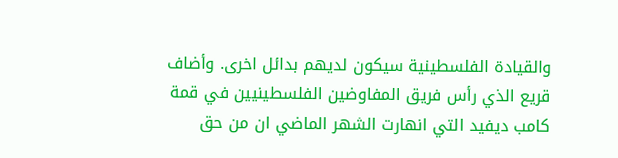والقيادة الفلسطينية سيكون لديهم بدائل اخرى. وأضاف قريع الذي رأس فريق المفاوضين الفلسطينيين في قمة كامب ديفيد التي انهارت الشهر الماضي ان من حق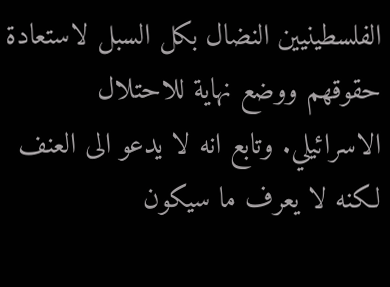الفلسطينيين النضال بكل السبل لاستعادة حقوقهم ووضع نهاية للاحتلال الاسرائيلي. وتابع انه لا يدعو الى العنف لكنه لا يعرف ما سيكون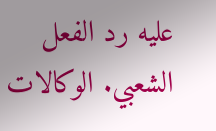عليه رد الفعل الشعبي. الوكالات